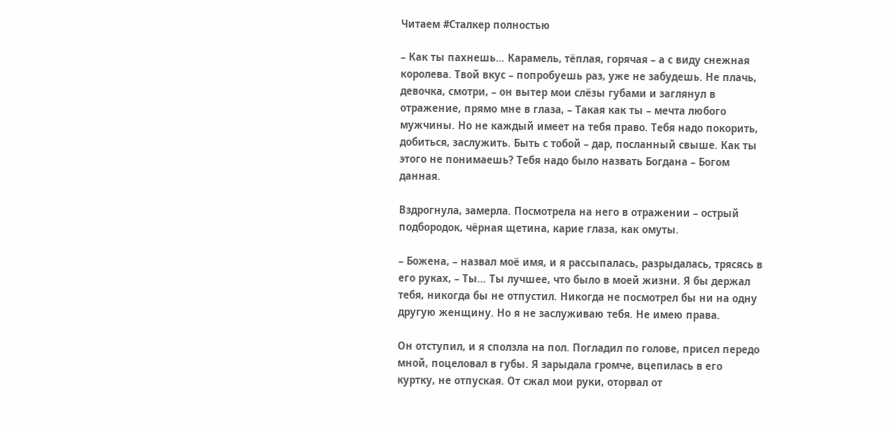Читаем #Сталкер полностью

– Как ты пахнешь… Карамель, тёплая, горячая – а с виду снежная королева. Твой вкус – попробуешь раз, уже не забудешь. Не плачь, девочка, смотри, – он вытер мои слёзы губами и заглянул в отражение, прямо мне в глаза, – Такая как ты – мечта любого мужчины. Но не каждый имеет на тебя право. Тебя надо покорить, добиться, заслужить. Быть с тобой – дар, посланный свыше. Как ты этого не понимаешь? Тебя надо было назвать Богдана – Богом данная.

Вздрогнула, замерла. Посмотрела на него в отражении – острый подбородок, чёрная щетина, карие глаза, как омуты.

– Божена, – назвал моё имя, и я рассыпалась, разрыдалась, трясясь в его руках, – Ты… Ты лучшее, что было в моей жизни. Я бы держал тебя, никогда бы не отпустил. Никогда не посмотрел бы ни на одну другую женщину. Но я не заслуживаю тебя. Не имею права.

Он отступил, и я сползла на пол. Погладил по голове, присел передо мной, поцеловал в губы. Я зарыдала громче, вцепилась в его куртку, не отпуская. От сжал мои руки, оторвал от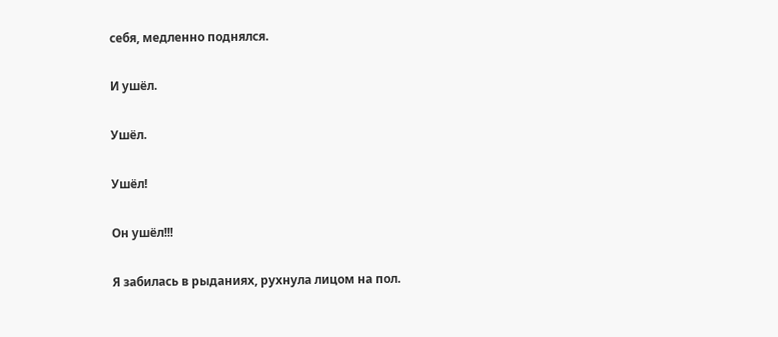себя, медленно поднялся.

И ушёл.

Ушёл.

Ушёл!

Он ушёл!!!

Я забилась в рыданиях, рухнула лицом на пол.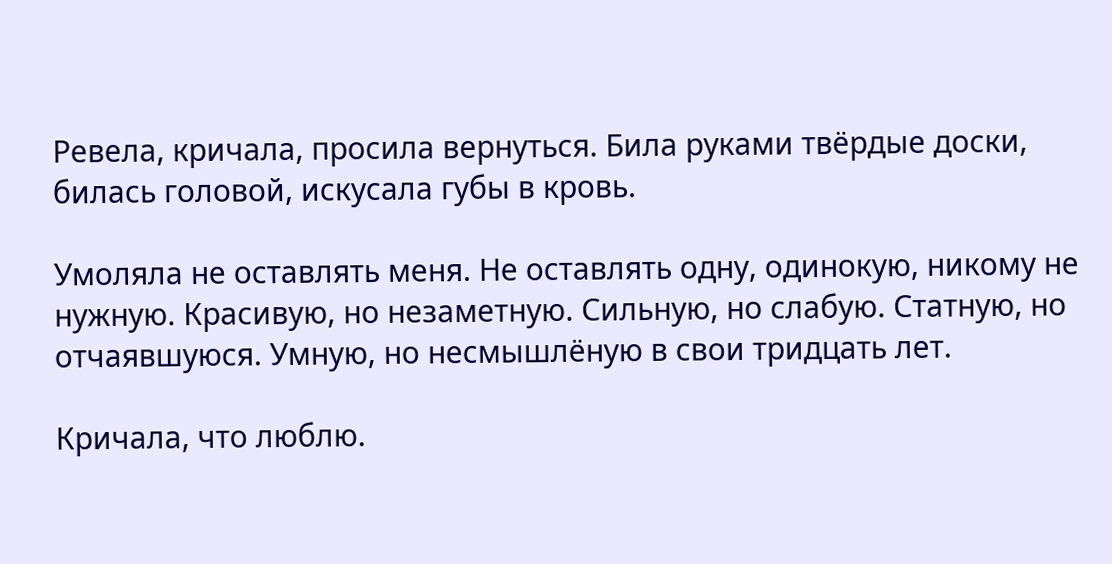Ревела, кричала, просила вернуться. Била руками твёрдые доски, билась головой, искусала губы в кровь.

Умоляла не оставлять меня. Не оставлять одну, одинокую, никому не нужную. Красивую, но незаметную. Сильную, но слабую. Статную, но отчаявшуюся. Умную, но несмышлёную в свои тридцать лет.

Кричала, что люблю.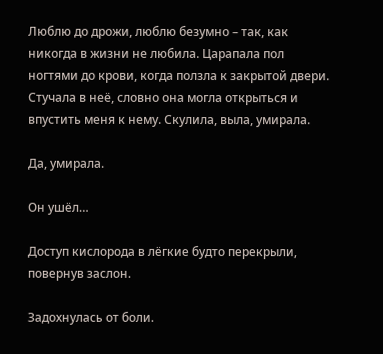Люблю до дрожи, люблю безумно – так, как никогда в жизни не любила. Царапала пол ногтями до крови, когда ползла к закрытой двери. Стучала в неё, словно она могла открыться и впустить меня к нему. Скулила, выла, умирала.

Да, умирала.

Он ушёл…

Доступ кислорода в лёгкие будто перекрыли, повернув заслон.

Задохнулась от боли.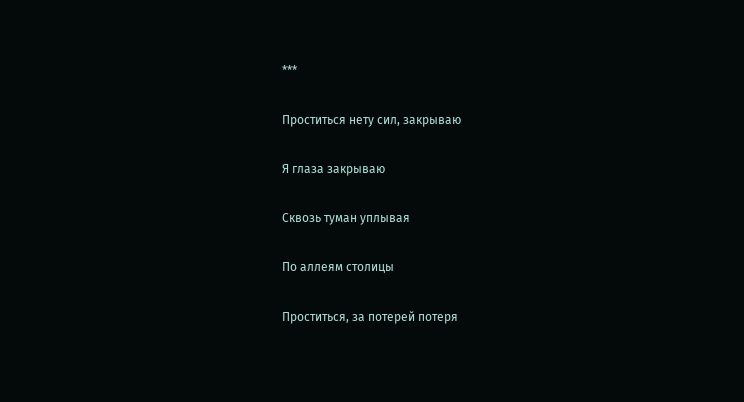***

Проститься нету сил, закрываю

Я глаза закрываю

Сквозь туман уплывая

По аллеям столицы

Проститься, за потерей потеря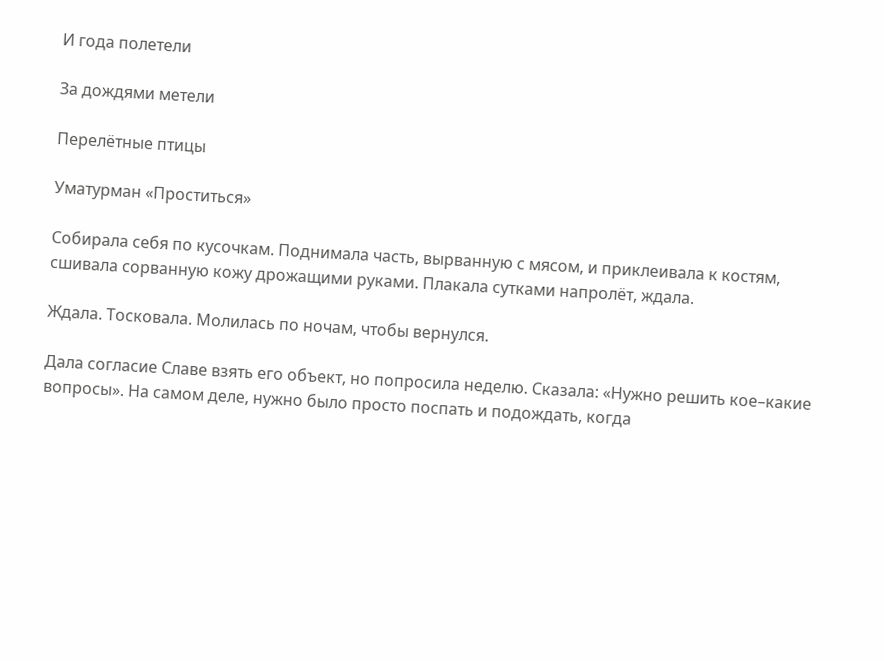И года полетели

За дождями метели

Перелётные птицы

Уматурман «Проститься»

Собирала себя по кусочкам. Поднимала часть, вырванную с мясом, и приклеивала к костям, сшивала сорванную кожу дрожащими руками. Плакала сутками напролёт, ждала.

Ждала. Тосковала. Молилась по ночам, чтобы вернулся.

Дала согласие Славе взять его объект, но попросила неделю. Сказала: «Нужно решить кое–какие вопросы». На самом деле, нужно было просто поспать и подождать, когда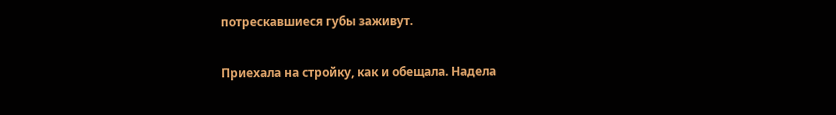потрескавшиеся губы заживут.

Приехала на стройку, как и обещала. Надела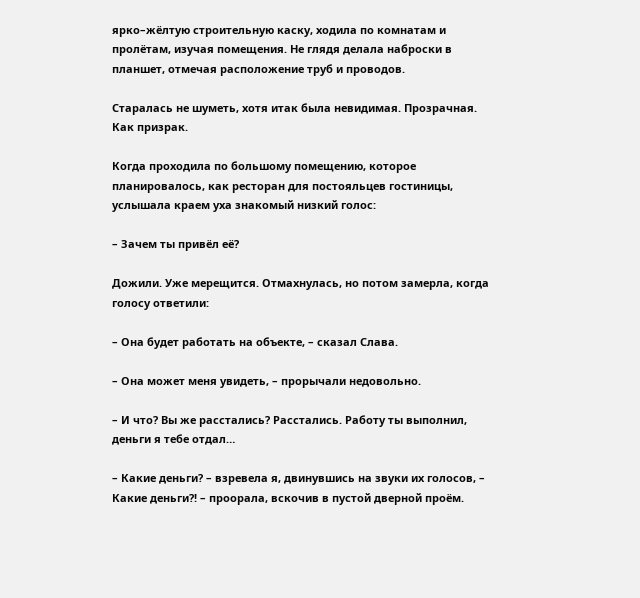ярко–жёлтую строительную каску, ходила по комнатам и пролётам, изучая помещения. Не глядя делала наброски в планшет, отмечая расположение труб и проводов.

Старалась не шуметь, хотя итак была невидимая. Прозрачная. Как призрак.

Когда проходила по большому помещению, которое планировалось, как ресторан для постояльцев гостиницы, услышала краем уха знакомый низкий голос:

– Зачем ты привёл её?

Дожили. Уже мерещится. Отмахнулась, но потом замерла, когда голосу ответили:

– Она будет работать на объекте, – сказал Слава.

– Она может меня увидеть, – прорычали недовольно.

– И что? Вы же расстались? Расстались. Работу ты выполнил, деньги я тебе отдал…

– Какие деньги? – взревела я, двинувшись на звуки их голосов, – Какие деньги?! – проорала, вскочив в пустой дверной проём.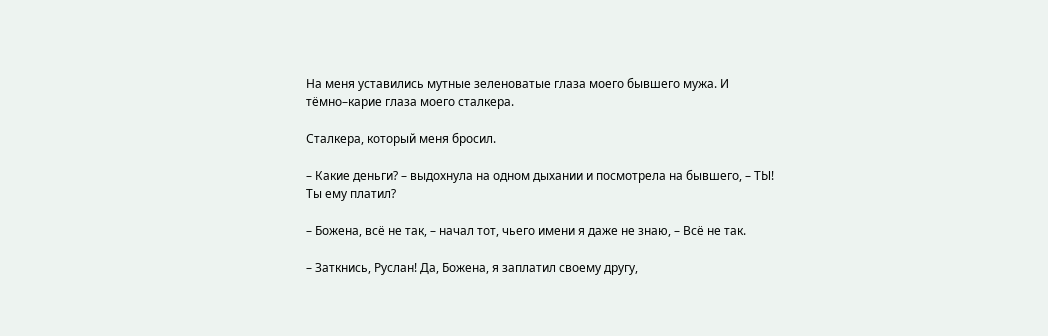На меня уставились мутные зеленоватые глаза моего бывшего мужа. И тёмно–карие глаза моего сталкера.

Сталкера, который меня бросил.

– Какие деньги? – выдохнула на одном дыхании и посмотрела на бывшего, – ТЫ! Ты ему платил?

– Божена, всё не так, – начал тот, чьего имени я даже не знаю, – Всё не так.

– Заткнись, Руслан! Да, Божена, я заплатил своему другу,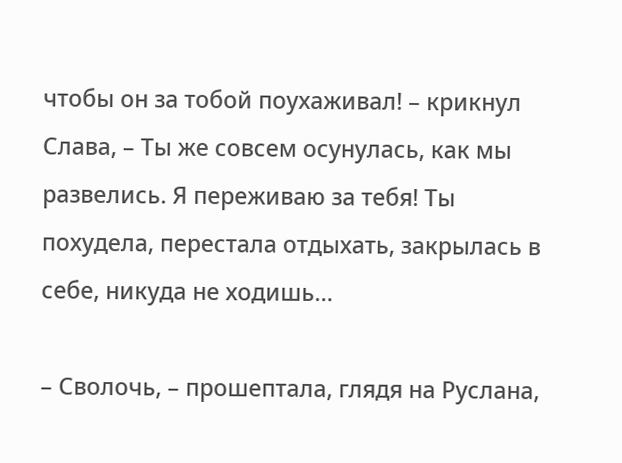чтобы он за тобой поухаживал! – крикнул Слава, – Ты же совсем осунулась, как мы развелись. Я переживаю за тебя! Ты похудела, перестала отдыхать, закрылась в себе, никуда не ходишь…

– Сволочь, – прошептала, глядя на Руслана,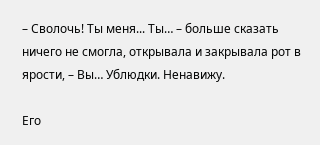– Сволочь! Ты меня... Ты… – больше сказать ничего не смогла, открывала и закрывала рот в ярости, – Вы… Ублюдки. Ненавижу.

Его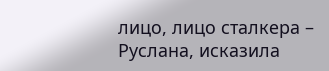лицо, лицо сталкера – Руслана, исказила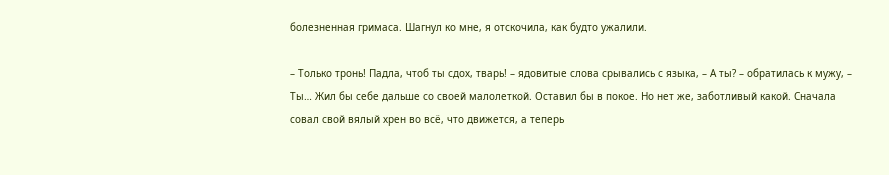болезненная гримаса. Шагнул ко мне, я отскочила, как будто ужалили.

– Только тронь! Падла, чтоб ты сдох, тварь! – ядовитые слова срывались с языка, – А ты? – обратилась к мужу, – Ты… Жил бы себе дальше со своей малолеткой. Оставил бы в покое. Но нет же, заботливый какой. Сначала совал свой вялый хрен во всё, что движется, а теперь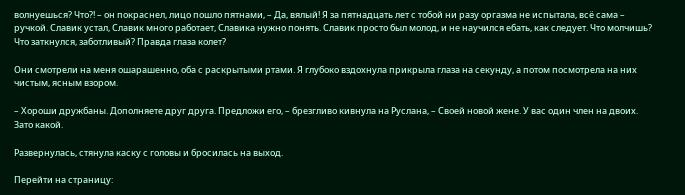волнуешься? Что?! – он покраснел, лицо пошло пятнами, – Да, вялый! Я за пятнадцать лет с тобой ни разу оргазма не испытала, всё сама – ручкой. Славик устал, Славик много работает, Славика нужно понять. Славик просто был молод, и не научился ебать, как следует. Что молчишь? Что заткнулся, заботливый? Правда глаза колет?

Они смотрели на меня ошарашенно, оба с раскрытыми ртами. Я глубоко вздохнула прикрыла глаза на секунду, а потом посмотрела на них чистым, ясным взором.

– Хороши дружбаны. Дополняете друг друга. Предложи его, – брезгливо кивнула на Руслана, – Своей новой жене. У вас один член на двоих. Зато какой.

Развернулась, стянула каску с головы и бросилась на выход.

Перейти на страницу: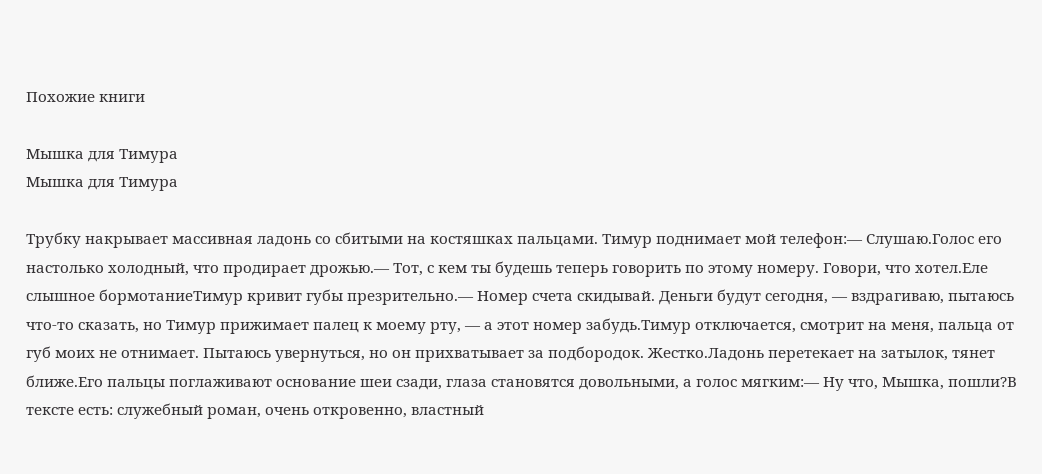Похожие книги

Мышка для Тимура
Мышка для Тимура

Трубку накрывает массивная ладонь со сбитыми на костяшках пальцами. Тимур поднимает мой телефон:— Слушаю.Голос его настолько холодный, что продирает дрожью.— Тот, с кем ты будешь теперь говорить по этому номеру. Говори, что хотел.Еле слышное бормотаниеТимур кривит губы презрительно.— Номер счета скидывай. Деньги будут сегодня, — вздрагиваю, пытаюсь что-то сказать, но Тимур прижимает палец к моему рту, — а этот номер забудь.Тимур отключается, смотрит на меня, пальца от губ моих не отнимает. Пытаюсь увернуться, но он прихватывает за подбородок. Жестко.Ладонь перетекает на затылок, тянет ближе.Его пальцы поглаживают основание шеи сзади, глаза становятся довольными, а голос мягким:— Ну что, Мышка, пошли?В тексте есть: служебный роман, очень откровенно, властный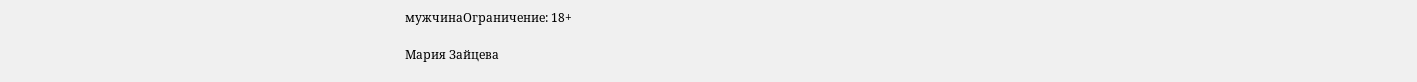мужчинаОграничение: 18+

Мария Зайцева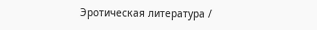Эротическая литература /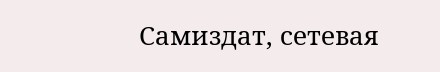Самиздат, сетевая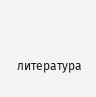литература